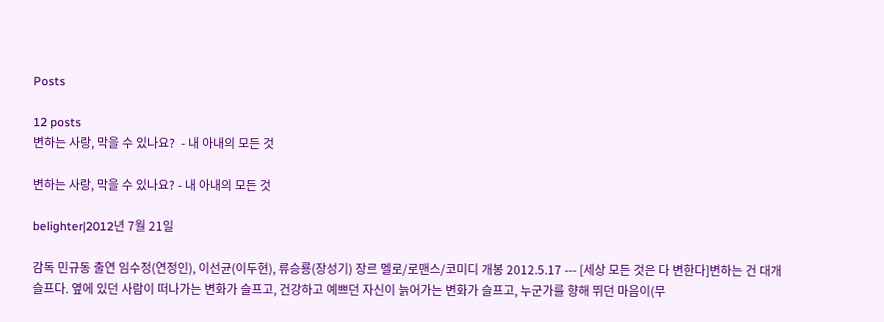Posts

12 posts
변하는 사랑, 막을 수 있나요?  - 내 아내의 모든 것

변하는 사랑, 막을 수 있나요? - 내 아내의 모든 것

belighter|2012년 7월 21일

감독 민규동 출연 임수정(연정인), 이선균(이두현), 류승룡(장성기) 장르 멜로/로맨스/코미디 개봉 2012.5.17 --- [세상 모든 것은 다 변한다]변하는 건 대개 슬프다. 옆에 있던 사람이 떠나가는 변화가 슬프고, 건강하고 예쁘던 자신이 늙어가는 변화가 슬프고, 누군가를 향해 뛰던 마음이(무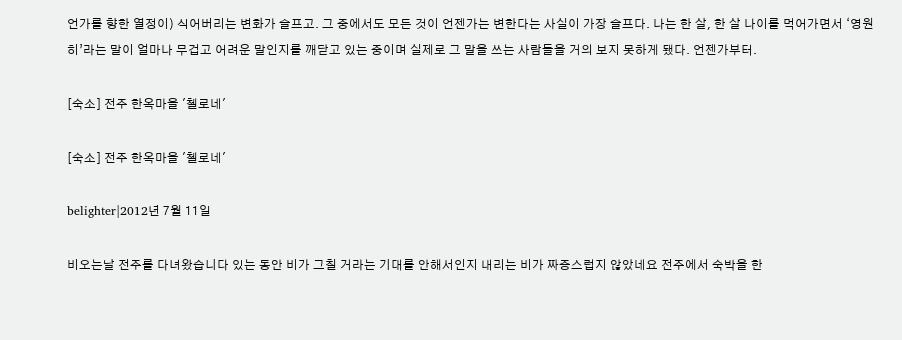언가를 향한 열정이) 식어버리는 변화가 슬프고. 그 중에서도 모든 것이 언젠가는 변한다는 사실이 가장 슬프다. 나는 한 살, 한 살 나이를 먹어가면서 ‘영원히’라는 말이 얼마나 무겁고 어려운 말인지를 깨닫고 있는 중이며 실제로 그 말을 쓰는 사람들을 거의 보지 못하게 됐다. 언젠가부터.

[숙소] 전주 한옥마을 '첼로네'

[숙소] 전주 한옥마을 '첼로네'

belighter|2012년 7월 11일

비오는날 전주를 다녀왔습니다 있는 동안 비가 그칠 거라는 기대를 안해서인지 내리는 비가 짜증스럽지 않았네요 전주에서 숙박을 한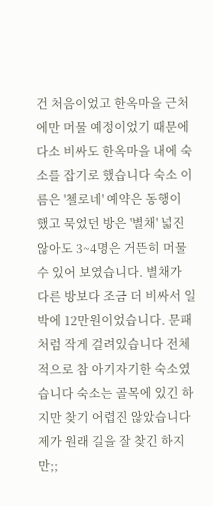건 처음이었고 한옥마을 근처에만 머물 예정이었기 때문에 다소 비싸도 한옥마을 내에 숙소를 잡기로 했습니다 숙소 이름은 '첼로네' 예약은 동행이 했고 묵었던 방은 '별채' 넓진 않아도 3~4명은 거뜬히 머물 수 있어 보였습니다. 별채가 다른 방보다 조금 더 비싸서 일박에 12만원이었습니다. 문패처럼 작게 걸려있습니다 전체적으로 참 아기자기한 숙소였습니다 숙소는 골목에 있긴 하지만 찾기 어렵진 않았습니다 제가 원래 길을 잘 찾긴 하지만;;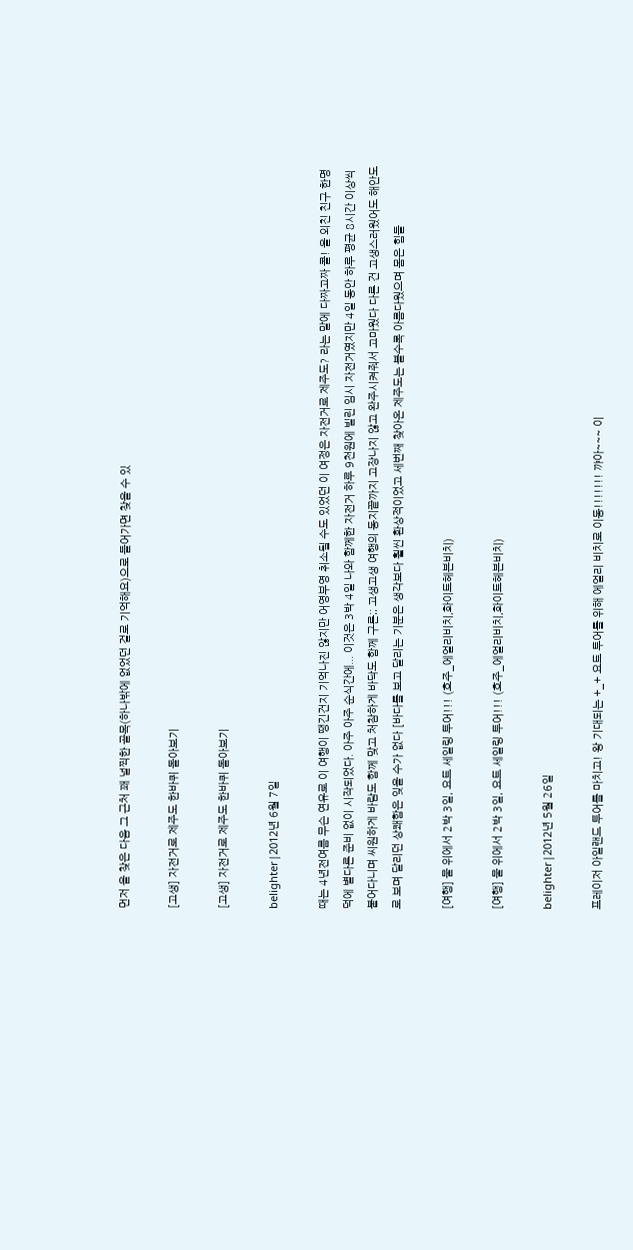먼저 을 찾은 다음 그 근처 꽤 널찍한 골목(하나밖에 없었던 걸로 기억해요)으로 들어가면 찾을 수 있

[고생] 자전거로 제주도 한바퀴 돌아보기

[고생] 자전거로 제주도 한바퀴 돌아보기

belighter|2012년 6월 7일

때는 4년전여름 무슨 연유로 이 여행이 땡긴건지 기억나진 않지만 어영부영 취소될 수도 있었던 이 여정은 자전거로 제주도? 라는 말에 다짜고짜 콜! 을 외친 친구 한명 덕에 별다른 준비 없이 시작되었다. 아주 아주 순식간에... 이것은 3박 4일 나와 함께한 자전거 하루 9천원에 빌린 임시 자전거였지만 4일 동안 하루 평균 8시간 이상씩 붙어다니며 씨원하게 바람도 함께 맞고 처참하게 바닥도 함께 구른;; 고생고생 여행의 동지끝까지 고장나지 않고 완주시켜줘서 고마웠다 다른 건 고생스러웠어도 해안도로 보며 달리던 상쾌함은 잊을 수가 없다 [바다를 보고 달리는 기분은 생각보다 훨씬 환상적이었고 세번째 찾아온 제주도는 볼수록 아름다웠으며 몸은 힘들

[여행] 물 위에서 2박 3일, 요트 세일링 투어!!! (호주_에얼리비치,화이트헤븐비치)

[여행] 물 위에서 2박 3일, 요트 세일링 투어!!! (호주_에얼리비치,화이트헤븐비치)

belighter|2012년 5월 26일

프레이저 아일랜드 투어를 마치고! 왕 기대되는 +_+ 요트 투어를 위해 에얼리 비치로 이동!!!!!!! 꺄아~~~ 이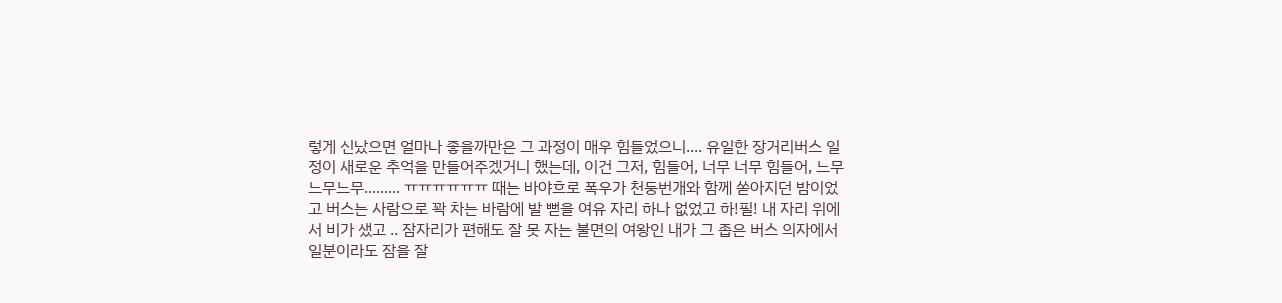렇게 신났으면 얼마나 좋을까만은 그 과정이 매우 힘들었으니.... 유일한 장거리버스 일정이 새로운 추억을 만들어주겠거니 했는데, 이건 그저, 힘들어, 너무 너무 힘들어, 느무느무느무......... ㅠㅠㅠㅠㅠㅠ 때는 바야흐로 폭우가 천둥번개와 함께 쏟아지던 밤이었고 버스는 사람으로 꽉 차는 바람에 발 뻗을 여유 자리 하나 없었고 하!필! 내 자리 위에서 비가 샜고 .. 잠자리가 편해도 잘 못 자는 불면의 여왕인 내가 그 좁은 버스 의자에서 일분이라도 잠을 잘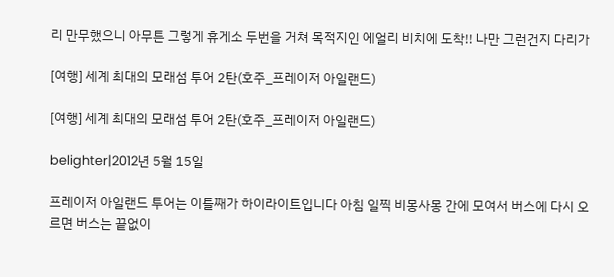리 만무했으니 아무튼 그렇게 휴게소 두번을 거쳐 목적지인 에얼리 비치에 도착!! 나만 그런건지 다리가

[여행] 세계 최대의 모래섬 투어 2탄(호주_프레이저 아일랜드)

[여행] 세계 최대의 모래섬 투어 2탄(호주_프레이저 아일랜드)

belighter|2012년 5월 15일

프레이저 아일랜드 투어는 이틀째가 하이라이트입니다 아침 일찍 비몽사몽 간에 모여서 버스에 다시 오르면 버스는 끝없이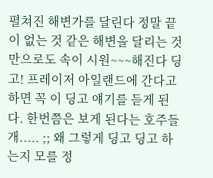펼쳐진 해변가를 달린다 정말 끝이 없는 것 같은 해변을 달리는 것만으로도 속이 시원~~~해진다 딩고! 프레이저 아일랜드에 간다고 하면 꼭 이 딩고 얘기를 듣게 된다. 한번쯤은 보게 된다는 호주들개..... ;; 왜 그렇게 딩고 딩고 하는지 모를 정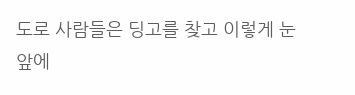도로 사람들은 딩고를 찾고 이렇게 눈 앞에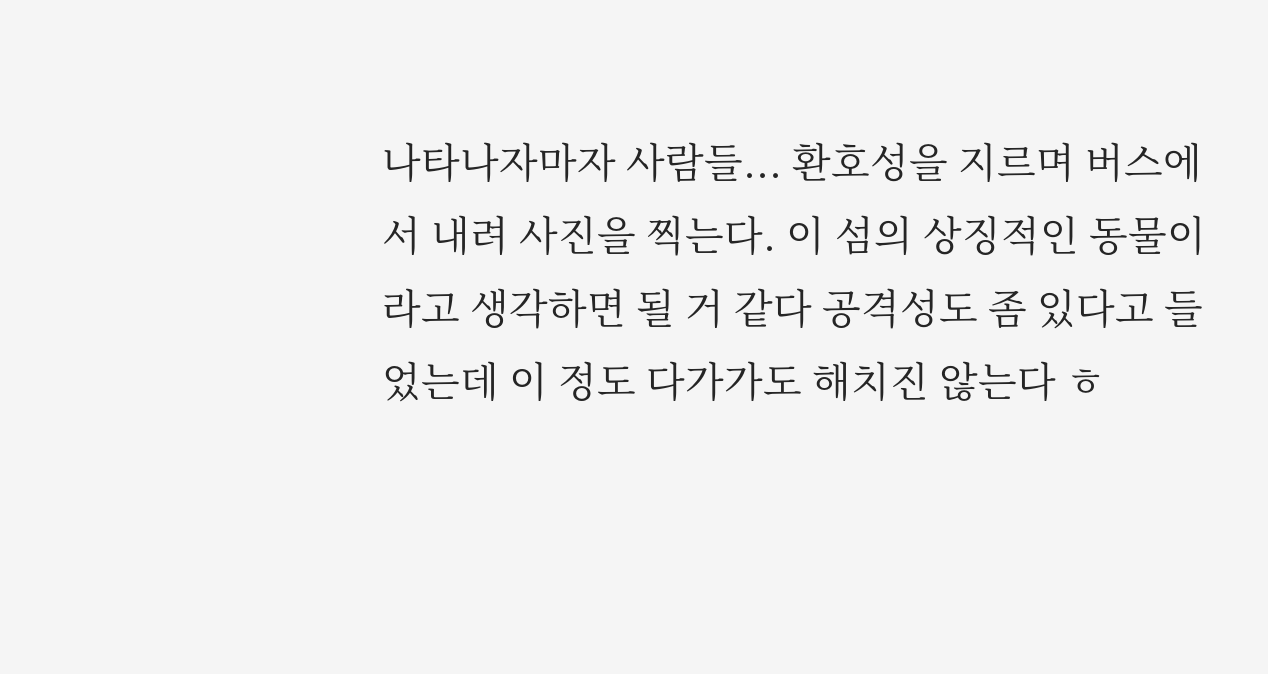나타나자마자 사람들... 환호성을 지르며 버스에서 내려 사진을 찍는다. 이 섬의 상징적인 동물이라고 생각하면 될 거 같다 공격성도 좀 있다고 들었는데 이 정도 다가가도 해치진 않는다 ㅎ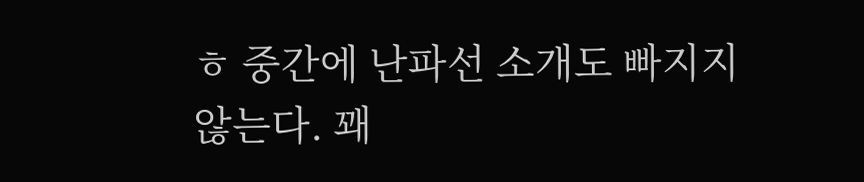ㅎ 중간에 난파선 소개도 빠지지 않는다. 꽤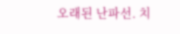오래된 난파선. 치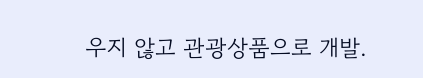우지 않고 관광상품으로 개발.